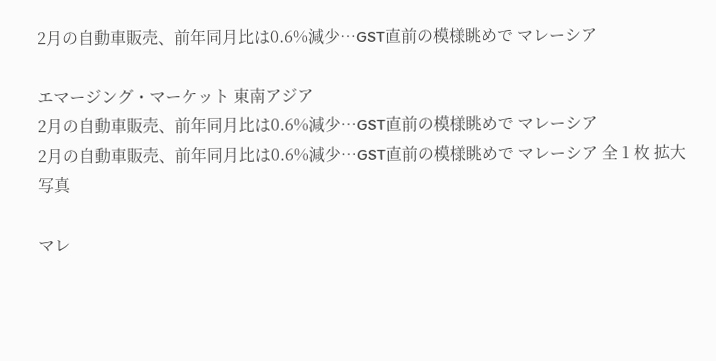2月の自動車販売、前年同月比は0.6%減少…GST直前の模様眺めで マレーシア

エマージング・マーケット 東南アジア
2月の自動車販売、前年同月比は0.6%減少…GST直前の模様眺めで マレーシア
2月の自動車販売、前年同月比は0.6%減少…GST直前の模様眺めで マレーシア 全 1 枚 拡大写真

マレ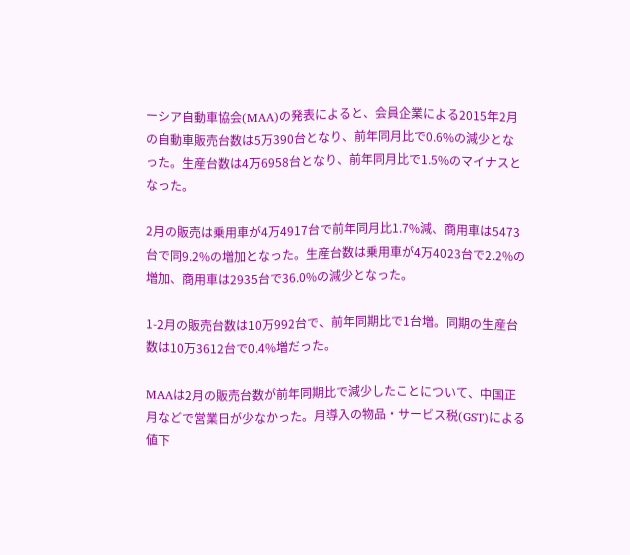ーシア自動車協会(MAA)の発表によると、会員企業による2015年2月の自動車販売台数は5万390台となり、前年同月比で0.6%の減少となった。生産台数は4万6958台となり、前年同月比で1.5%のマイナスとなった。

2月の販売は乗用車が4万4917台で前年同月比1.7%減、商用車は5473台で同9.2%の増加となった。生産台数は乗用車が4万4023台で2.2%の増加、商用車は2935台で36.0%の減少となった。

1-2月の販売台数は10万992台で、前年同期比で1台増。同期の生産台数は10万3612台で0.4%増だった。

MAAは2月の販売台数が前年同期比で減少したことについて、中国正月などで営業日が少なかった。月導入の物品・サービス税(GST)による値下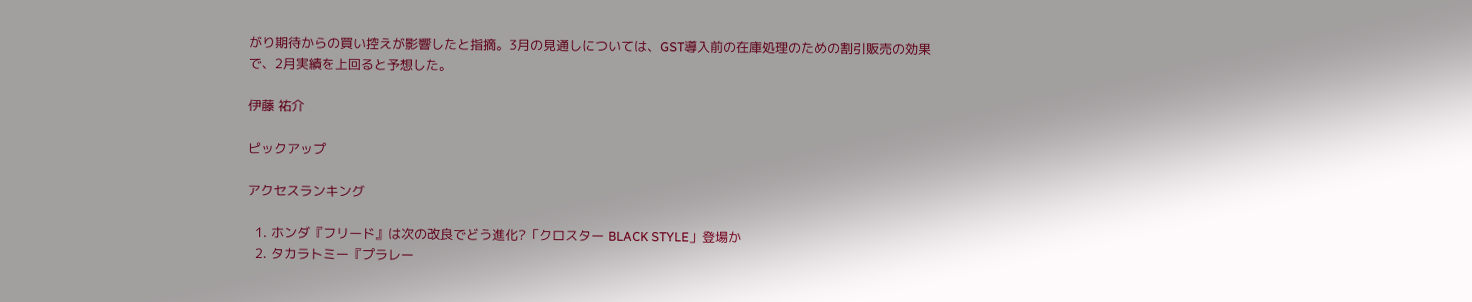がり期待からの買い控えが影響したと指摘。3月の見通しについては、GST導入前の在庫処理のための割引販売の効果で、2月実績を上回ると予想した。

伊藤 祐介

ピックアップ

アクセスランキング

  1. ホンダ『フリード』は次の改良でどう進化?「クロスター BLACK STYLE」登場か
  2. タカラトミー『プラレー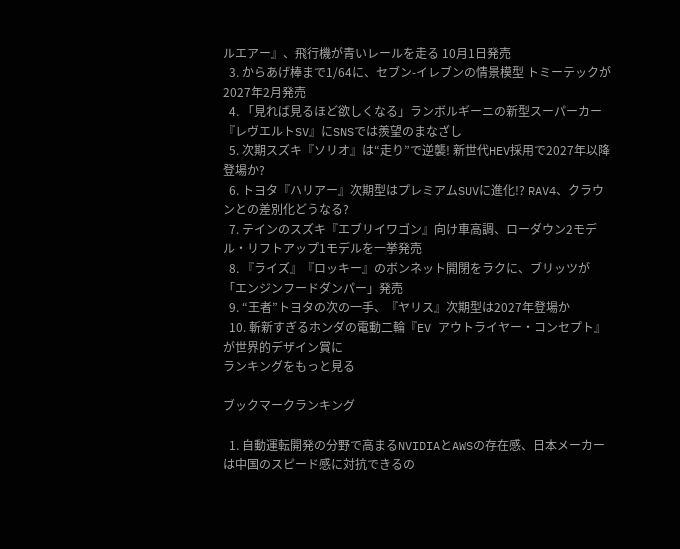ルエアー』、飛行機が青いレールを走る 10月1日発売
  3. からあげ棒まで1/64に、セブン-イレブンの情景模型 トミーテックが2027年2月発売
  4. 「見れば見るほど欲しくなる」ランボルギーニの新型スーパーカー『レヴエルトSV』にSNSでは羨望のまなざし
  5. 次期スズキ『ソリオ』は“走り”で逆襲! 新世代HEV採用で2027年以降登場か?
  6. トヨタ『ハリアー』次期型はプレミアムSUVに進化!? RAV4、クラウンとの差別化どうなる?
  7. テインのスズキ『エブリイワゴン』向け車高調、ローダウン2モデル・リフトアップ1モデルを一挙発売
  8. 『ライズ』『ロッキー』のボンネット開閉をラクに、ブリッツが「エンジンフードダンパー」発売
  9. “王者”トヨタの次の一手、『ヤリス』次期型は2027年登場か
  10. 斬新すぎるホンダの電動二輪『EV アウトライヤー・コンセプト』が世界的デザイン賞に
ランキングをもっと見る

ブックマークランキング

  1. 自動運転開発の分野で高まるNVIDIAとAWSの存在感、日本メーカーは中国のスピード感に対抗できるの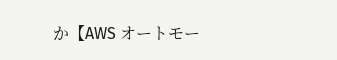か【AWS オートモー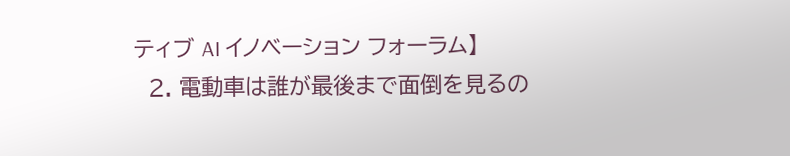ティブ AI イノベーション フォーラム】
  2. 電動車は誰が最後まで面倒を見るの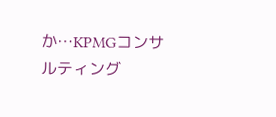か…KPMGコンサルティング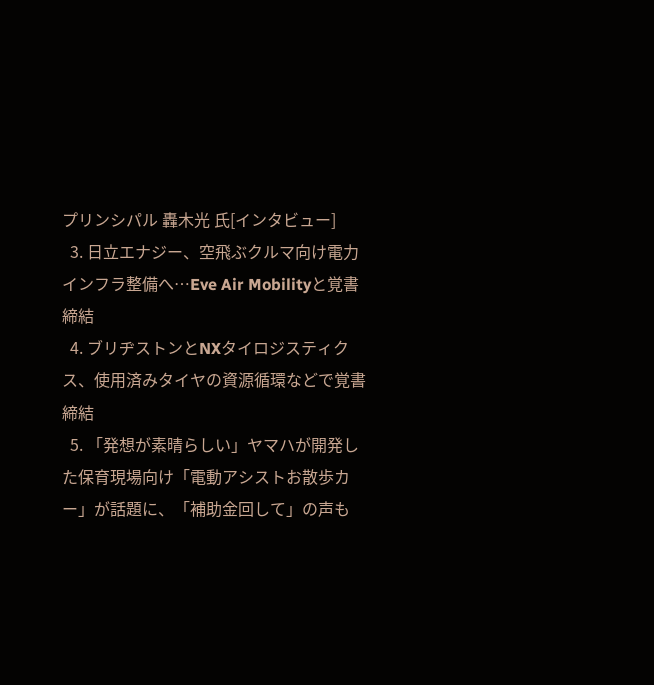プリンシパル 轟木光 氏[インタビュー]
  3. 日立エナジー、空飛ぶクルマ向け電力インフラ整備へ…Eve Air Mobilityと覚書締結
  4. ブリヂストンとNXタイロジスティクス、使用済みタイヤの資源循環などで覚書締結
  5. 「発想が素晴らしい」ヤマハが開発した保育現場向け「電動アシストお散歩カー」が話題に、「補助金回して」の声も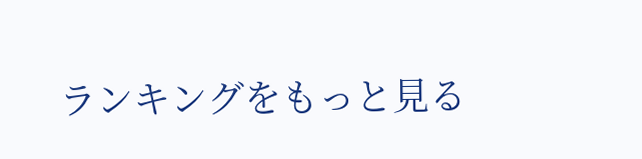ランキングをもっと見る